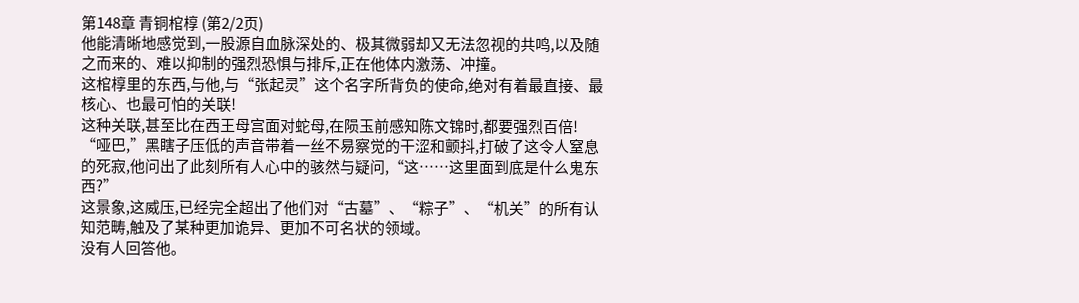第148章 青铜棺椁 (第2/2页)
他能清晰地感觉到,一股源自血脉深处的、极其微弱却又无法忽视的共鸣,以及随之而来的、难以抑制的强烈恐惧与排斥,正在他体内激荡、冲撞。
这棺椁里的东西,与他,与“张起灵”这个名字所背负的使命,绝对有着最直接、最核心、也最可怕的关联!
这种关联,甚至比在西王母宫面对蛇母,在陨玉前感知陈文锦时,都要强烈百倍!
“哑巴,”黑瞎子压低的声音带着一丝不易察觉的干涩和颤抖,打破了这令人窒息的死寂,他问出了此刻所有人心中的骇然与疑问,“这……这里面到底是什么鬼东西?”
这景象,这威压,已经完全超出了他们对“古墓”、“粽子”、“机关”的所有认知范畴,触及了某种更加诡异、更加不可名状的领域。
没有人回答他。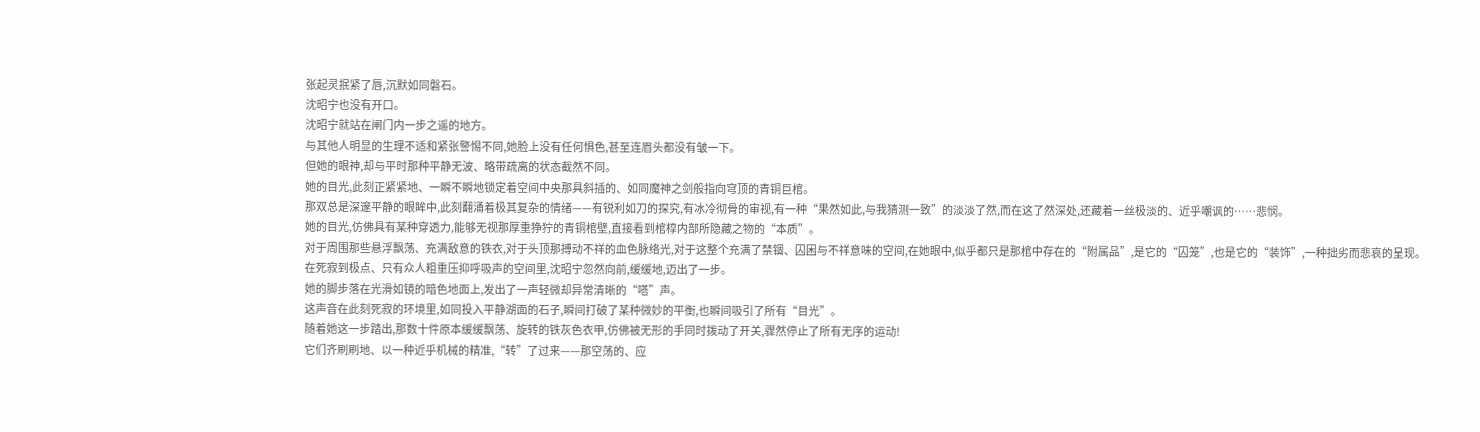张起灵抿紧了唇,沉默如同磐石。
沈昭宁也没有开口。
沈昭宁就站在闸门内一步之遥的地方。
与其他人明显的生理不适和紧张警惕不同,她脸上没有任何惧色,甚至连眉头都没有皱一下。
但她的眼神,却与平时那种平静无波、略带疏离的状态截然不同。
她的目光,此刻正紧紧地、一瞬不瞬地锁定着空间中央那具斜插的、如同魔神之剑般指向穹顶的青铜巨棺。
那双总是深邃平静的眼眸中,此刻翻涌着极其复杂的情绪——有锐利如刀的探究,有冰冷彻骨的审视,有一种“果然如此,与我猜测一致”的淡淡了然,而在这了然深处,还藏着一丝极淡的、近乎嘲讽的……悲悯。
她的目光,仿佛具有某种穿透力,能够无视那厚重狰狞的青铜棺壁,直接看到棺椁内部所隐藏之物的“本质”。
对于周围那些悬浮飘荡、充满敌意的铁衣,对于头顶那搏动不祥的血色脉络光,对于这整个充满了禁锢、囚困与不祥意味的空间,在她眼中,似乎都只是那棺中存在的“附属品”,是它的“囚笼”,也是它的“装饰”,一种拙劣而悲哀的呈现。
在死寂到极点、只有众人粗重压抑呼吸声的空间里,沈昭宁忽然向前,缓缓地,迈出了一步。
她的脚步落在光滑如镜的暗色地面上,发出了一声轻微却异常清晰的“嗒”声。
这声音在此刻死寂的环境里,如同投入平静湖面的石子,瞬间打破了某种微妙的平衡,也瞬间吸引了所有“目光”。
随着她这一步踏出,那数十件原本缓缓飘荡、旋转的铁灰色衣甲,仿佛被无形的手同时拨动了开关,骤然停止了所有无序的运动!
它们齐刷刷地、以一种近乎机械的精准,“转”了过来——那空荡的、应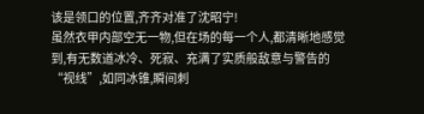该是领口的位置,齐齐对准了沈昭宁!
虽然衣甲内部空无一物,但在场的每一个人,都清晰地感觉到,有无数道冰冷、死寂、充满了实质般敌意与警告的“视线”,如同冰锥,瞬间刺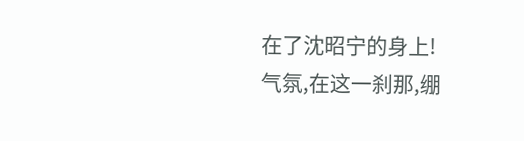在了沈昭宁的身上!
气氛,在这一刹那,绷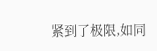紧到了极限,如同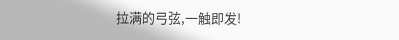拉满的弓弦,一触即发!